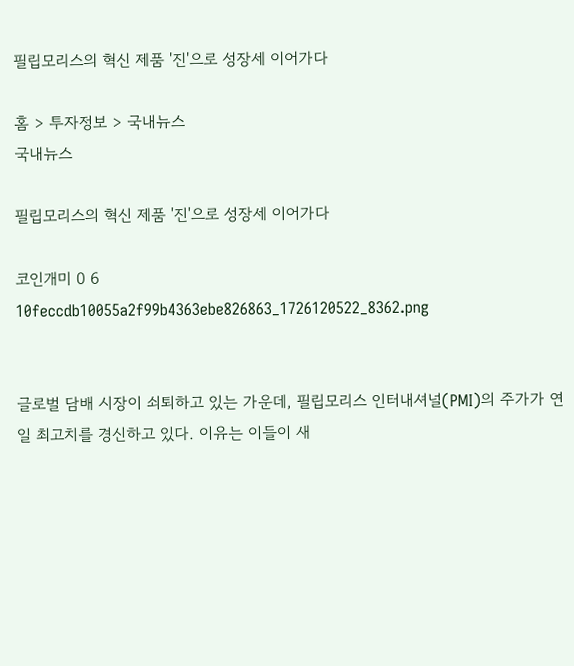필립모리스의 혁신 제품 '진'으로 성장세 이어가다

홈 > 투자정보 > 국내뉴스
국내뉴스

필립모리스의 혁신 제품 '진'으로 성장세 이어가다

코인개미 0 6
10feccdb10055a2f99b4363ebe826863_1726120522_8362.png


글로벌 담배 시장이 쇠퇴하고 있는 가운데, 필립모리스 인터내셔널(PMI)의 주가가 연일 최고치를 경신하고 있다. 이유는 이들이 새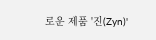로운 제품 '진(Zyn)'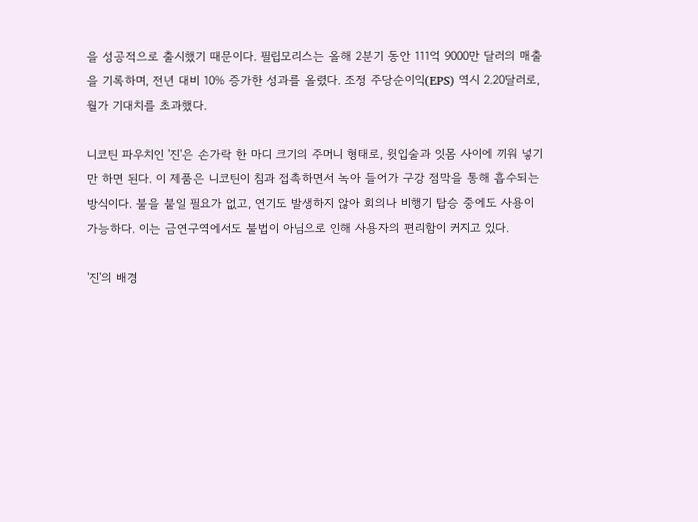을 성공적으로 출시했기 때문이다. 필립모리스는 올해 2분기 동안 111억 9000만 달러의 매출을 기록하며, 전년 대비 10% 증가한 성과를 올렸다. 조정 주당순이익(EPS) 역시 2.20달러로, 월가 기대치를 초과했다.

니코틴 파우치인 '진'은 손가락 한 마디 크기의 주머니 형태로, 윗입술과 잇몸 사이에 끼워 넣기만 하면 된다. 이 제품은 니코틴이 침과 접촉하면서 녹아 들어가 구강 점막을 통해 흡수되는 방식이다. 불을 붙일 필요가 없고, 연기도 발생하지 않아 회의나 비행기 탑승 중에도 사용이 가능하다. 이는 금연구역에서도 불법이 아님으로 인해 사용자의 편리함이 커지고 있다.

'진'의 배경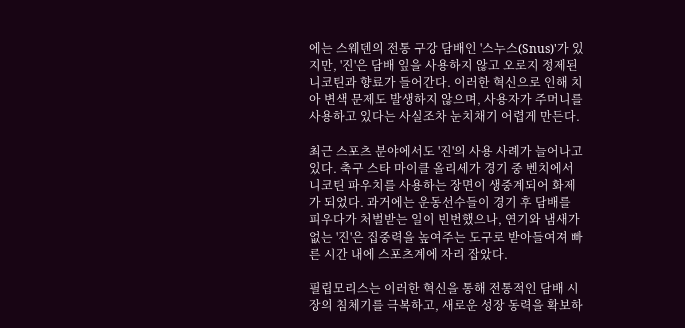에는 스웨덴의 전통 구강 담배인 '스누스(Snus)'가 있지만, '진'은 담배 잎을 사용하지 않고 오로지 정제된 니코틴과 향료가 들어간다. 이러한 혁신으로 인해 치아 변색 문제도 발생하지 않으며, 사용자가 주머니를 사용하고 있다는 사실조차 눈치채기 어렵게 만든다.

최근 스포츠 분야에서도 '진'의 사용 사례가 늘어나고 있다. 축구 스타 마이클 올리세가 경기 중 벤치에서 니코틴 파우치를 사용하는 장면이 생중계되어 화제가 되었다. 과거에는 운동선수들이 경기 후 담배를 피우다가 처벌받는 일이 빈번했으나, 연기와 냄새가 없는 '진'은 집중력을 높여주는 도구로 받아들여져 빠른 시간 내에 스포츠계에 자리 잡았다.

필립모리스는 이러한 혁신을 통해 전통적인 담배 시장의 침체기를 극복하고, 새로운 성장 동력을 확보하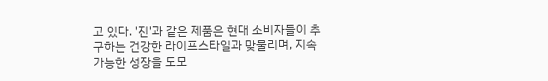고 있다. '진'과 같은 제품은 현대 소비자들이 추구하는 건강한 라이프스타일과 맞물리며, 지속 가능한 성장을 도모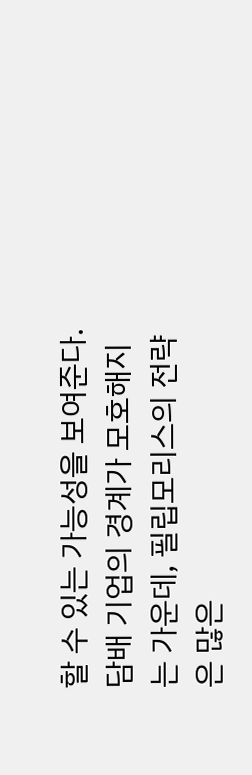할 수 있는 가능성을 보여준다. 담배 기업의 경계가 모호해지는 가운데, 필립모리스의 전략은 많은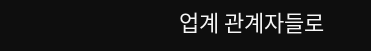업계 관계자들로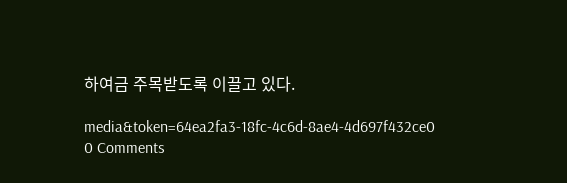하여금 주목받도록 이끌고 있다.

media&token=64ea2fa3-18fc-4c6d-8ae4-4d697f432ce0
0 Comments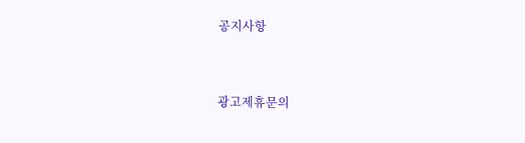공지사항


광고제휴문의